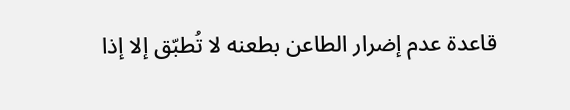قاعدة عدم إضرار الطاعن بطعنه لا تُطبّق إلا إذا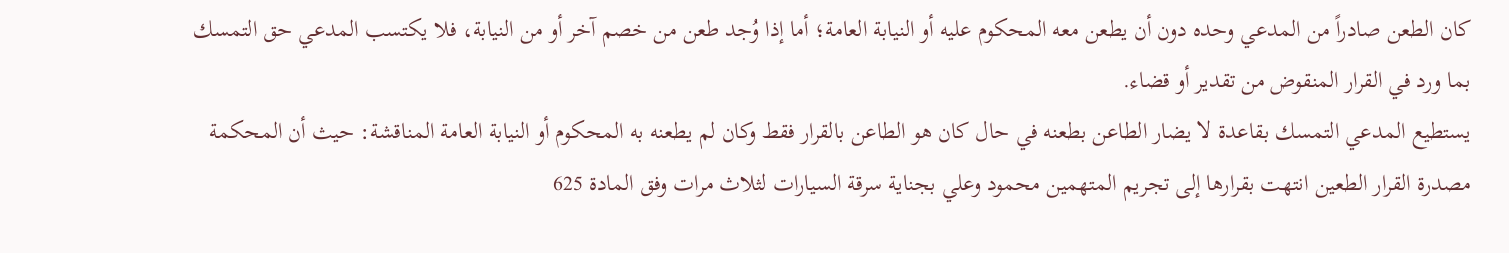كان الطعن صادراً من المدعي وحده دون أن يطعن معه المحكوم عليه أو النيابة العامة؛ أما إذا وُجد طعن من خصم آخر أو من النيابة، فلا يكتسب المدعي حق التمسك بما ورد في القرار المنقوض من تقدير أو قضاء.
يستطيع المدعي التمسك بقاعدة لا يضار الطاعن بطعنه في حال كان هو الطاعن بالقرار فقط وكان لم يطعنه به المحكوم أو النيابة العامة المناقشة: حيث أن المحكمة مصدرة القرار الطعين انتهت بقرارها إلى تجريم المتهمين محمود وعلي بجناية سرقة السيارات لثلاث مرات وفق المادة 625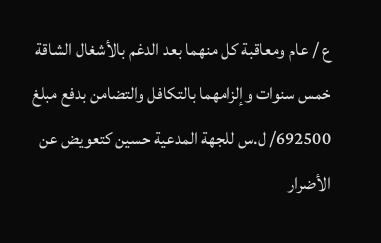ع / عام ومعاقبة كل منهما بعد الدغم بالأشغال الشاقة خمس سنوات وإلزامهما بالتكافل والتضامن بدفع مبلغ 692500/ ل.س للجهة المدعية حسين كتعويض عن الأضرار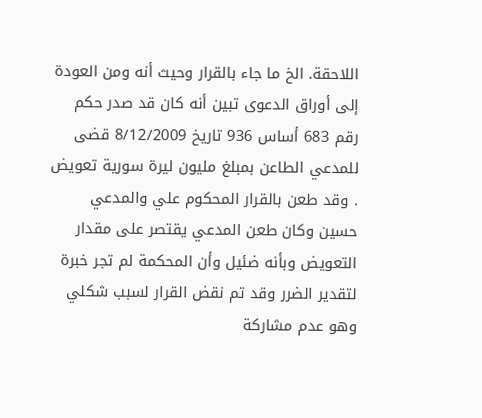اللاحقة. الخ ما جاء بالقرار وحيث أنه ومن العودة إلى أوراق الدعوى تبين أنه كان قد صدر حكم رقم 683 أساس 936 تاريخ 8/12/2009 قضى للمدعي الطاعن بمبلغ مليون ليرة سورية تعويض . وقد طعن بالقرار المحكوم علي والمدعي حسين وكان طعن المدعي يقتصر على مقدار التعويض وبأنه ضئيل وأن المحكمة لم تجر خبرة لتقدير الضرر وقد تم نقض القرار لسبب شكلي وهو عدم مشاركة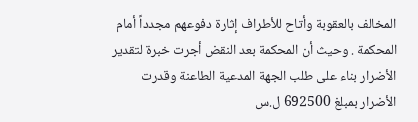المخالف بالعقوبة وأتاح للأطراف إثارة دفوعهم مجدداً أمام المحكمة . وحيث أن المحكمة بعد النقض أجرت خبرة لتقدير الأضرار بناء على طلب الجهة المدعية الطاعنة وقدرت الأضرار بمبلغ 692500 ل.س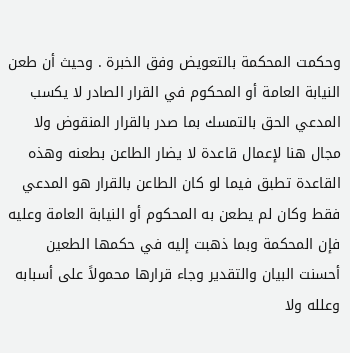وحكمت المحكمة بالتعويض وفق الخبرة . وحيث أن طعن النيابة العامة أو المحكوم في القرار الصادر لا يكسب المدعي الحق بالتمسك بما صدر بالقرار المنقوض ولا مجال هنا لإعمال قاعدة لا يضار الطاعن بطعنه وهذه القاعدة تطبق فيما لو كان الطاعن بالقرار هو المدعي فقط وكان لم يطعن به المحكوم أو النيابة العامة وعليه فإن المحكمة وبما ذهبت إليه في حكمها الطعين أحسنت البيان والتقدير وجاء قرارها محمولاً على أسبابه وعلله ولا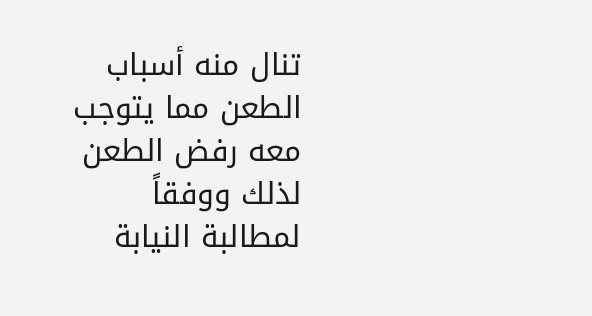تنال منه أسباب الطعن مما يتوجب معه رفض الطعن لذلك ووفقاً لمطالبة النيابة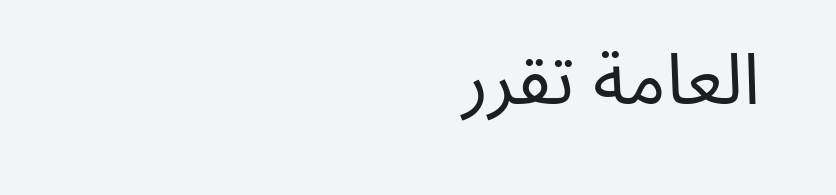العامة تقرر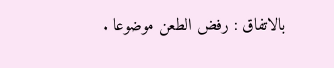بالاتفاق : رفض الطعن موضوعا .